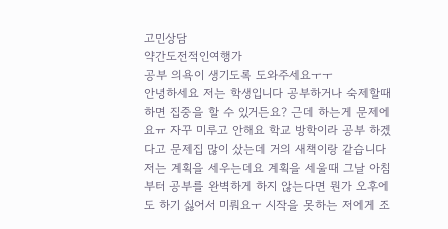고민상담
약간도전적인여행가
공부 의욕이 생기도록 도와주세요ㅜㅜ
안녕하세요 저는 학생입니다 공부하거나 숙제할때 하면 집중을 할 수 있거든요? 근데 하는게 문제에요ㅠ 자꾸 미루고 안해요 학교 방학이라 공부 하겠다고 문제집 많이 샀는데 거의 새책이랑 같습니다 저는 계획을 세우는데요 계획을 세울때 그날 아침부터 공부를 완벽하게 하지 않는다면 뭔가 오후에도 하기 싫어서 미뤄요ㅜ 시작을 못하는 저에게 조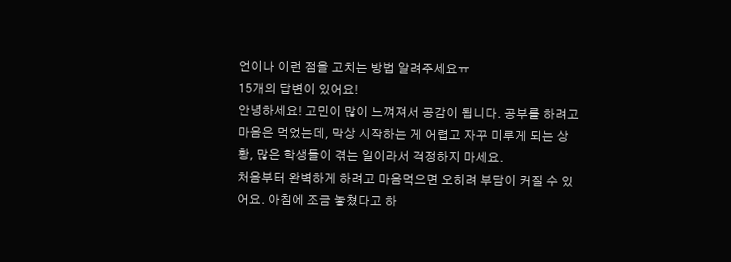언이나 이런 점을 고치는 방법 알려주세요ㅠ
15개의 답변이 있어요!
안녕하세요! 고민이 많이 느껴져서 공감이 됩니다. 공부를 하려고 마음은 먹었는데, 막상 시작하는 게 어렵고 자꾸 미루게 되는 상황, 많은 학생들이 겪는 일이라서 걱정하지 마세요.
처음부터 완벽하게 하려고 마음먹으면 오히려 부담이 커질 수 있어요. 아침에 조금 놓쳤다고 하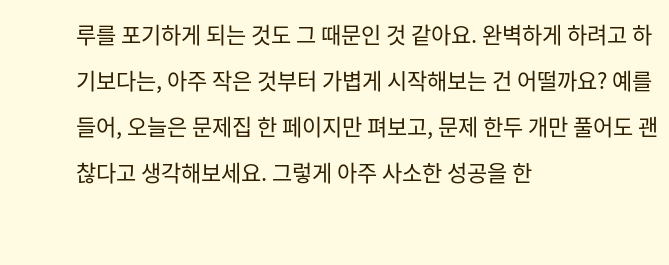루를 포기하게 되는 것도 그 때문인 것 같아요. 완벽하게 하려고 하기보다는, 아주 작은 것부터 가볍게 시작해보는 건 어떨까요? 예를 들어, 오늘은 문제집 한 페이지만 펴보고, 문제 한두 개만 풀어도 괜찮다고 생각해보세요. 그렇게 아주 사소한 성공을 한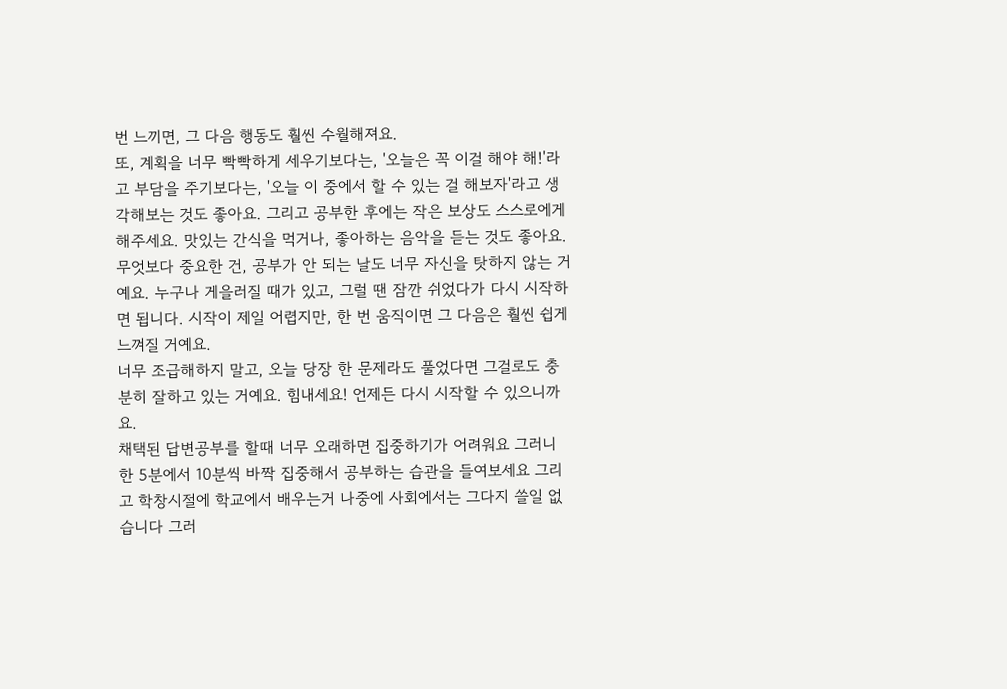번 느끼면, 그 다음 행동도 훨씬 수월해져요.
또, 계획을 너무 빡빡하게 세우기보다는, '오늘은 꼭 이걸 해야 해!'라고 부담을 주기보다는, '오늘 이 중에서 할 수 있는 걸 해보자'라고 생각해보는 것도 좋아요. 그리고 공부한 후에는 작은 보상도 스스로에게 해주세요. 맛있는 간식을 먹거나, 좋아하는 음악을 듣는 것도 좋아요.
무엇보다 중요한 건, 공부가 안 되는 날도 너무 자신을 탓하지 않는 거예요. 누구나 게을러질 때가 있고, 그럴 땐 잠깐 쉬었다가 다시 시작하면 됩니다. 시작이 제일 어렵지만, 한 번 움직이면 그 다음은 훨씬 쉽게 느껴질 거예요.
너무 조급해하지 말고, 오늘 당장 한 문제라도 풀었다면 그걸로도 충분히 잘하고 있는 거예요. 힘내세요! 언제든 다시 시작할 수 있으니까요.
채택된 답변공부를 할때 너무 오래하면 집중하기가 어려워요 그러니 한 5분에서 10분씩 바짝 집중해서 공부하는 습관을 들여보세요 그리고 학창시절에 학교에서 배우는거 나중에 사회에서는 그다지 쓸일 없습니다 그러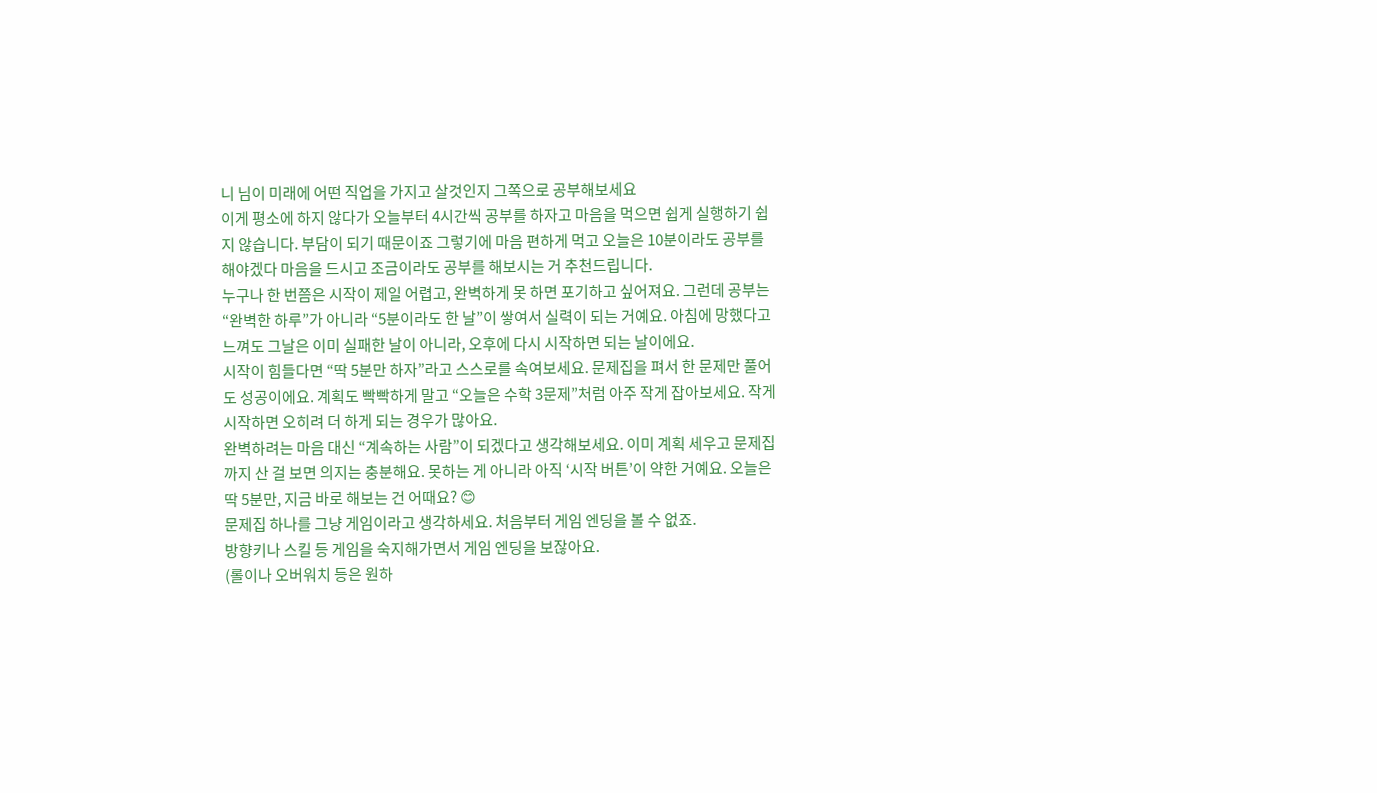니 님이 미래에 어떤 직업을 가지고 살것인지 그쪽으로 공부해보세요
이게 평소에 하지 않다가 오늘부터 4시간씩 공부를 하자고 마음을 먹으면 쉽게 실행하기 쉽지 않습니다. 부담이 되기 때문이죠 그렇기에 마음 편하게 먹고 오늘은 10분이라도 공부를 해야겠다 마음을 드시고 조금이라도 공부를 해보시는 거 추천드립니다.
누구나 한 번쯤은 시작이 제일 어렵고, 완벽하게 못 하면 포기하고 싶어져요. 그런데 공부는 “완벽한 하루”가 아니라 “5분이라도 한 날”이 쌓여서 실력이 되는 거예요. 아침에 망했다고 느껴도 그날은 이미 실패한 날이 아니라, 오후에 다시 시작하면 되는 날이에요.
시작이 힘들다면 “딱 5분만 하자”라고 스스로를 속여보세요. 문제집을 펴서 한 문제만 풀어도 성공이에요. 계획도 빡빡하게 말고 “오늘은 수학 3문제”처럼 아주 작게 잡아보세요. 작게 시작하면 오히려 더 하게 되는 경우가 많아요.
완벽하려는 마음 대신 “계속하는 사람”이 되겠다고 생각해보세요. 이미 계획 세우고 문제집까지 산 걸 보면 의지는 충분해요. 못하는 게 아니라 아직 ‘시작 버튼’이 약한 거예요. 오늘은 딱 5분만, 지금 바로 해보는 건 어때요? 😊
문제집 하나를 그냥 게임이라고 생각하세요. 처음부터 게임 엔딩을 볼 수 없죠.
방향키나 스킬 등 게임을 숙지해가면서 게임 엔딩을 보잖아요.
(롤이나 오버워치 등은 원하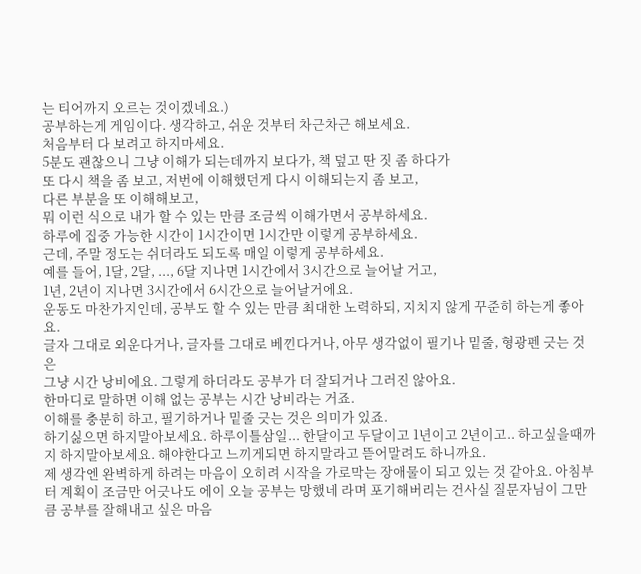는 티어까지 오르는 것이겠네요.)
공부하는게 게임이다. 생각하고, 쉬운 것부터 차근차근 해보세요.
처음부터 다 보려고 하지마세요.
5분도 괜찮으니 그냥 이해가 되는데까지 보다가, 책 덮고 딴 짓 좀 하다가
또 다시 책을 좀 보고, 저번에 이해했던게 다시 이해되는지 좀 보고,
다른 부분을 또 이해해보고,
뭐 이런 식으로 내가 할 수 있는 만큼 조금씩 이해가면서 공부하세요.
하루에 집중 가능한 시간이 1시간이면 1시간만 이렇게 공부하세요.
근데, 주말 정도는 쉬더라도 되도록 매일 이렇게 공부하세요.
예를 들어, 1달, 2달, ..., 6달 지나면 1시간에서 3시간으로 늘어날 거고,
1년, 2년이 지나면 3시간에서 6시간으로 늘어날거에요.
운동도 마찬가지인데, 공부도 할 수 있는 만큼 최대한 노력하되, 지치지 않게 꾸준히 하는게 좋아요.
글자 그대로 외운다거나, 글자를 그대로 베낀다거나, 아무 생각없이 필기나 밑줄, 형광펜 긋는 것은
그냥 시간 낭비에요. 그렇게 하더라도 공부가 더 잘되거나 그러진 않아요.
한마디로 말하면 이해 없는 공부는 시간 낭비라는 거죠.
이해를 충분히 하고, 필기하거나 밑줄 긋는 것은 의미가 있죠.
하기싫으면 하지말아보세요. 하루이틀삼일... 한달이고 두달이고 1년이고 2년이고.. 하고싶을때까지 하지말아보세요. 해야한다고 느끼게되면 하지말라고 뜯어말려도 하니까요.
제 생각엔 완벽하게 하려는 마음이 오히려 시작을 가로막는 장애물이 되고 있는 것 같아요. 아침부터 계획이 조금만 어긋나도 에이 오늘 공부는 망했네 라며 포기해버리는 건사실 질문자님이 그만큼 공부를 잘해내고 싶은 마음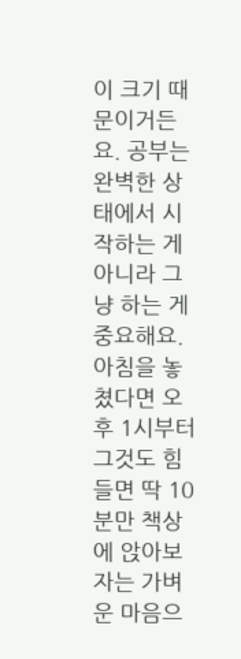이 크기 때문이거든요. 공부는 완벽한 상태에서 시작하는 게 아니라 그냥 하는 게 중요해요. 아침을 놓쳤다면 오후 1시부터 그것도 힘들면 딱 10분만 책상에 앉아보자는 가벼운 마음으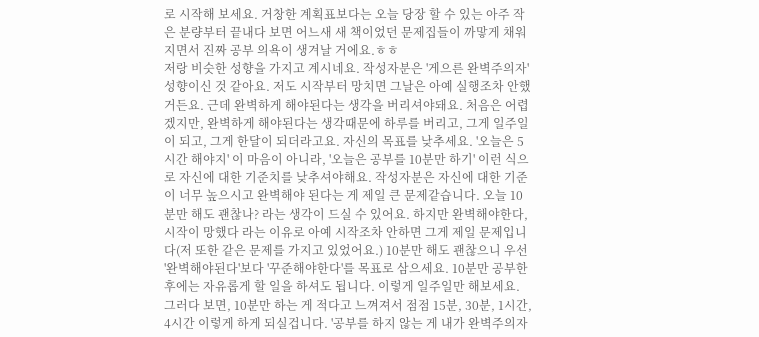로 시작해 보세요. 거창한 계획표보다는 오늘 당장 할 수 있는 아주 작은 분량부터 끝내다 보면 어느새 새 책이었던 문제집들이 까맣게 채워지면서 진짜 공부 의욕이 생겨날 거에요.ㅎㅎ
저랑 비슷한 성향을 가지고 계시네요. 작성자분은 '게으른 완벽주의자' 성향이신 것 같아요. 저도 시작부터 망치면 그날은 아예 실행조차 안했거든요. 근데 완벽하게 해야된다는 생각을 버리셔야돼요. 처음은 어렵겠지만, 완벽하게 해야된다는 생각때문에 하루를 버리고, 그게 일주일이 되고, 그게 한달이 되더라고요. 자신의 목표를 낮추세요. '오늘은 5시간 해야지' 이 마음이 아니라, '오늘은 공부를 10분만 하기' 이런 식으로 자신에 대한 기준치를 낮추셔야해요. 작성자분은 자신에 대한 기준이 너무 높으시고 완벽해야 된다는 게 제일 큰 문제같습니다. 오늘 10분만 해도 괜찮나? 라는 생각이 드실 수 있어요. 하지만 완벽해야한다, 시작이 망했다 라는 이유로 아예 시작조차 안하면 그게 제일 문제입니다(저 또한 같은 문제를 가지고 있었어요.) 10분만 해도 괜찮으니 우선 '완벽해야된다'보다 '꾸준해야한다'를 목표로 삼으세요. 10분만 공부한 후에는 자유롭게 할 일을 하셔도 됩니다. 이렇게 일주일만 해보세요. 그러다 보면, 10분만 하는 게 적다고 느껴져서 점점 15분, 30분, 1시간, 4시간 이렇게 하게 되실겁니다. '공부를 하지 않는 게 내가 완벽주의자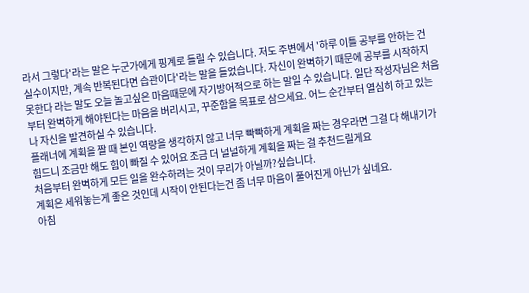라서 그렇다'라는 말은 누군가에게 핑계로 들릴 수 있습니다. 저도 주변에서 '하루 이틀 공부를 안하는 건 실수이지만, 계속 반복된다면 습관이다'라는 말을 들었습니다. 자신이 완벽하기 때문에 공부를 시작하지 못한다 라는 말도 오늘 놀고싶은 마음때문에 자기방어적으로 하는 말일 수 있습니다. 일단 작성자님은 처음부터 완벽하게 해야된다는 마음을 버리시고, 꾸준함을 목표로 삼으세요. 어느 순간부터 열심히 하고 있는 나 자신을 발견하실 수 있습니다.
플래너에 계획을 짤 때 본인 역량을 생각하지 않고 너무 빡빡하게 계획을 짜는 경우라면 그걸 다 해내기가 힘드니 조금만 해도 힘이 빠질 수 있어요 조금 더 널널하게 계획을 짜는 걸 추천드릴게요
처음부터 완벽하게 모든 일을 완수하려는 것이 무리가 아닐까?싶습니다.
계획은 세워놓는게 좋은 것인데 시작이 안된다는건 좀 너무 마음이 풀어진게 아닌가 싶네요.
아침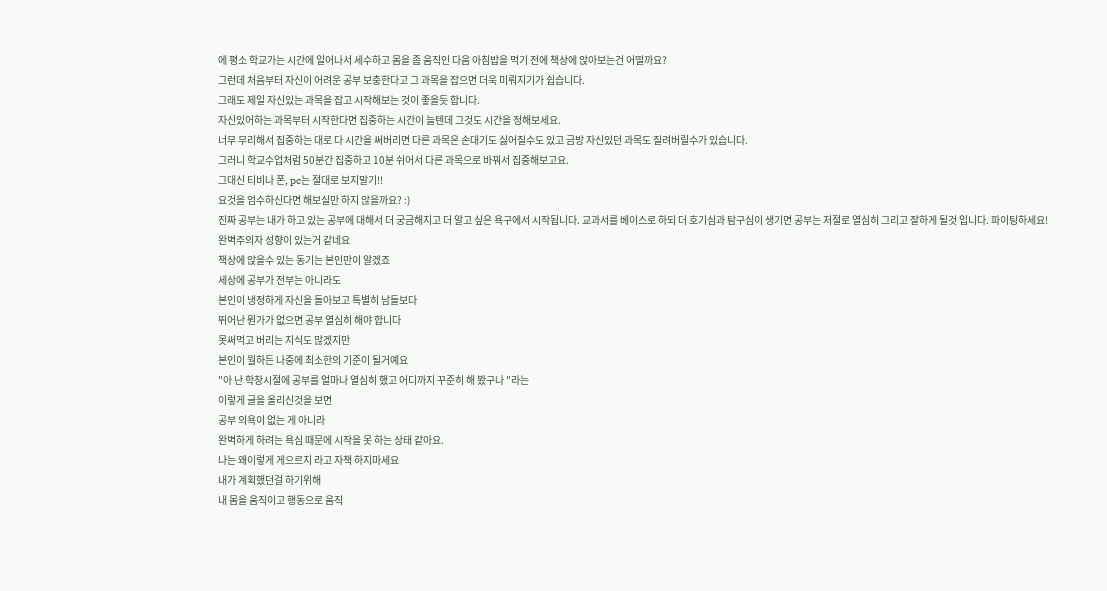에 평소 학교가는 시간에 일어나서 세수하고 몸을 좀 움직인 다음 아침밥을 먹기 전에 책상에 앉아보는건 어떨까요?
그런데 처음부터 자신이 어려운 공부 보충한다고 그 과목을 잡으면 더욱 미뤄지기가 쉽습니다.
그래도 제일 자신있는 과목을 잡고 시작해보는 것이 좋을듯 합니다.
자신있어하는 과목부터 시작한다면 집중하는 시간이 늘텐데 그것도 시간을 정해보세요.
너무 무리해서 집중하는 대로 다 시간을 써버리면 다른 과목은 손대기도 싫어질수도 있고 금방 자신있던 과목도 질려버릴수가 있습니다.
그러니 학교수업처럼 50분간 집중하고 10분 쉬어서 다른 과목으로 바꿔서 집중해보고요.
그대신 티비나 폰, pc는 절대로 보지말기!!
요것을 엄수하신다면 해보실만 하지 않을까요? :)
진짜 공부는 내가 하고 있는 공부에 대해서 더 궁금해지고 더 알고 싶은 욕구에서 시작됩니다. 교과서를 베이스로 하되 더 호기심과 탐구심이 생기면 공부는 저절로 열심히 그리고 잘하게 될것 입니다. 파이팅하세요!
완벽주의자 성향이 있는거 같네요
책상에 앉을수 있는 동기는 본인만이 알겠죠
세상에 공부가 전부는 아니라도
본인이 냉정하게 자신을 돌아보고 특별히 남들보다
뛰어난 뭔가가 없으면 공부 열심히 해야 합니다
못써먹고 버리는 지식도 많겠지만
본인이 뭘하든 나중에 최소한의 기준이 될거예요
"아 난 학창시절에 공부를 얼마나 열심히 했고 어디까지 꾸준히 해 봤구나 "라는
이렇게 글을 올리신것을 보면
공부 의욕이 없는 게 아니라
완벽하게 하려는 욕심 때문에 시작을 못 하는 상태 같아요.
나는 왜이렇게 게으르지 라고 자책 하지마세요
내가 계획했던걸 하기위해
내 몸을 움직이고 행동으로 움직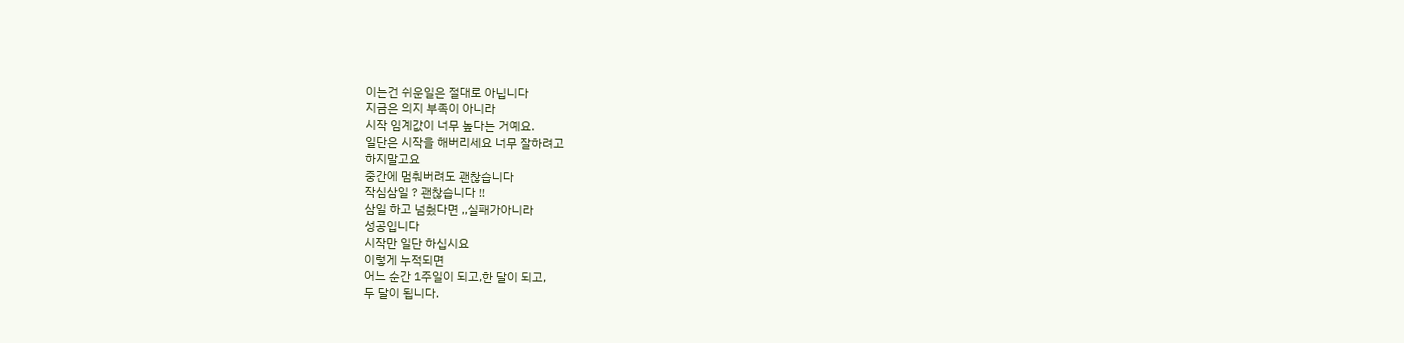이는건 쉬운일은 절대로 아닙니다
지금은 의지 부족이 아니라
시작 임계값이 너무 높다는 거예요.
일단은 시작을 해버리세요 너무 잘하려고
하지말고요
중간에 멈춰버려도 괜찮습니다
작심삼일 ? 괜찮습니다 !!
삼일 하고 넘췄다면 ,,실패가아니라
성공입니다
시작만 일단 하십시요
이렇게 누적되면
어느 순간 1주일이 되고,한 달이 되고,
두 달이 됩니다.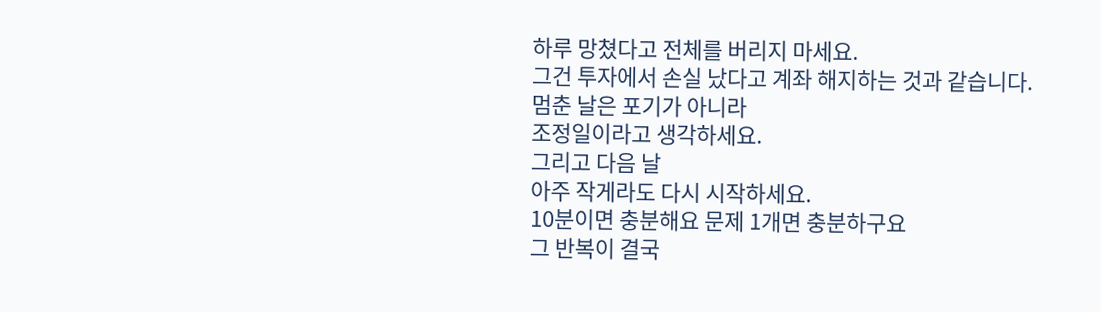하루 망쳤다고 전체를 버리지 마세요.
그건 투자에서 손실 났다고 계좌 해지하는 것과 같습니다.
멈춘 날은 포기가 아니라
조정일이라고 생각하세요.
그리고 다음 날
아주 작게라도 다시 시작하세요.
10분이면 충분해요 문제 1개면 충분하구요
그 반복이 결국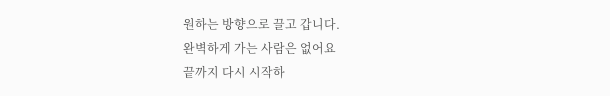원하는 방향으로 끌고 갑니다.
완벽하게 가는 사람은 없어요
끝까지 다시 시작하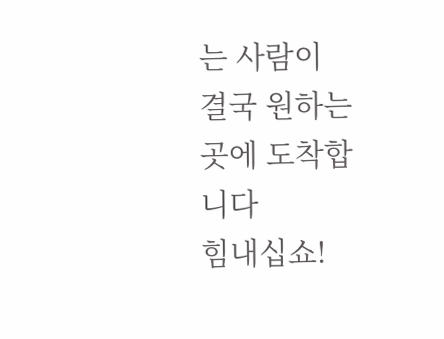는 사람이
결국 원하는 곳에 도착합니다
힘내십쇼!